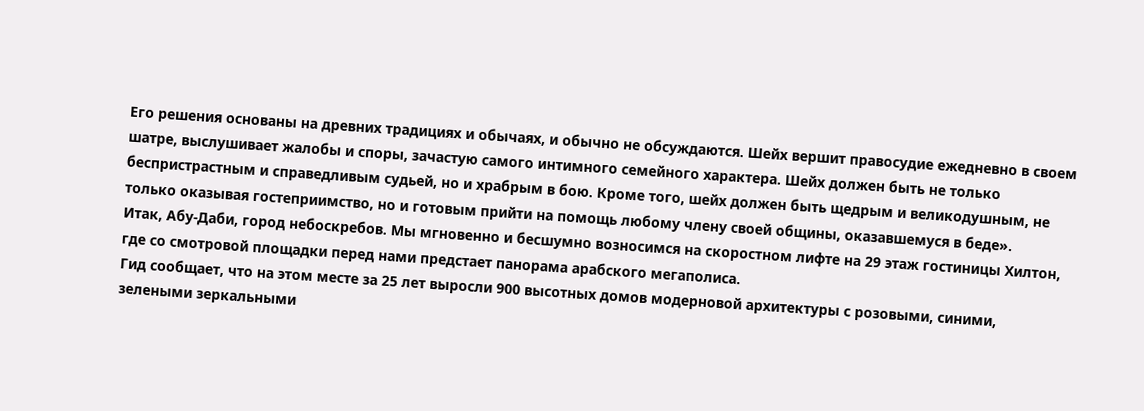Его решения основаны на древних традициях и обычаях, и обычно не обсуждаются. Шейх вершит правосудие ежедневно в своем шатре, выслушивает жалобы и споры, зачастую самого интимного семейного характера. Шейх должен быть не только беспристрастным и справедливым судьей, но и храбрым в бою. Кроме того, шейх должен быть щедрым и великодушным, не только оказывая гостеприимство, но и готовым прийти на помощь любому члену своей общины, оказавшемуся в беде».
Итак, Абу-Даби, город небоскребов. Мы мгновенно и бесшумно возносимся на скоростном лифте на 29 этаж гостиницы Хилтон, где со смотровой площадки перед нами предстает панорама арабского мегаполиса.
Гид сообщает, что на этом месте за 25 лет выросли 900 высотных домов модерновой архитектуры с розовыми, синими, зелеными зеркальными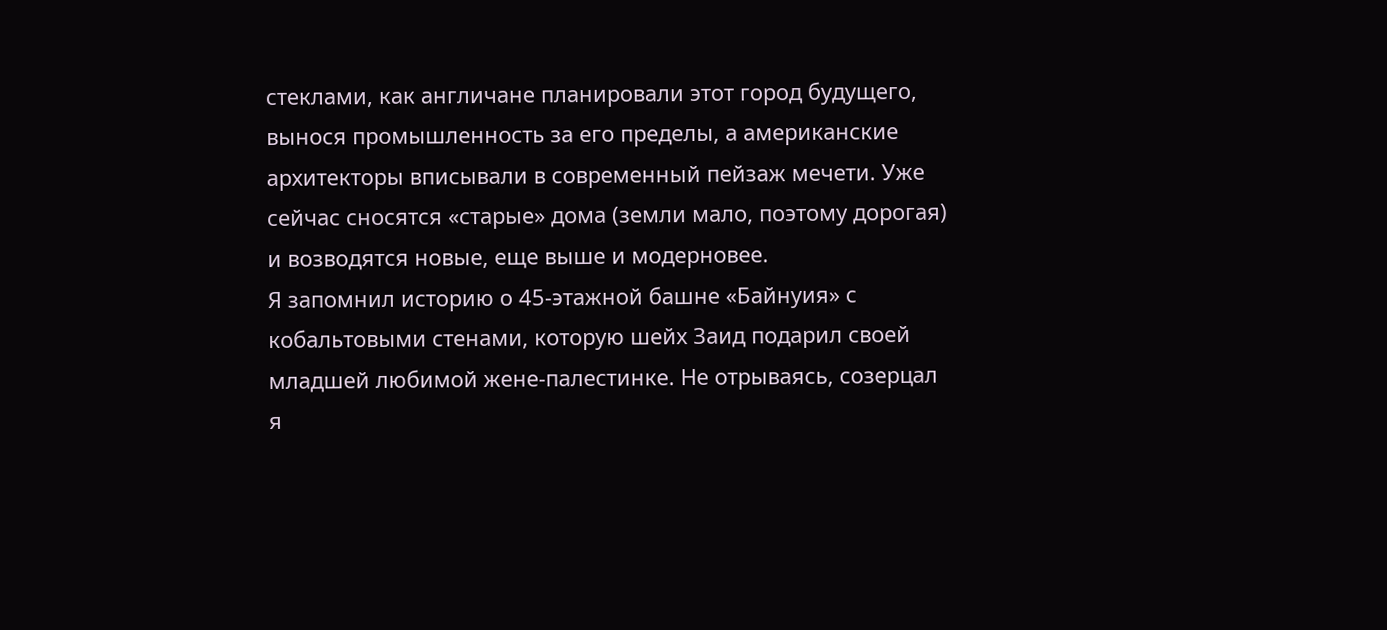стеклами, как англичане планировали этот город будущего, вынося промышленность за его пределы, а американские архитекторы вписывали в современный пейзаж мечети. Уже сейчас сносятся «старые» дома (земли мало, поэтому дорогая) и возводятся новые, еще выше и модерновее.
Я запомнил историю о 45-этажной башне «Байнуия» с кобальтовыми стенами, которую шейх Заид подарил своей младшей любимой жене-палестинке. Не отрываясь, созерцал я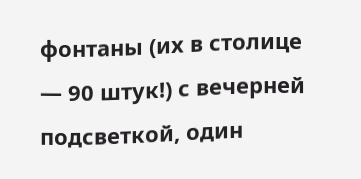фонтаны (их в столице — 90 штук!) с вечерней подсветкой, один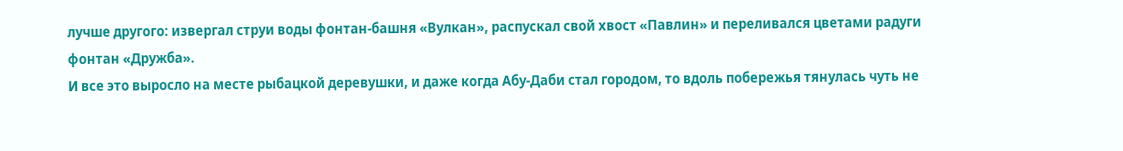лучше другого: извергал струи воды фонтан-башня «Вулкан», распускал свой хвост «Павлин» и переливался цветами радуги фонтан «Дружба».
И все это выросло на месте рыбацкой деревушки, и даже когда Абу-Даби стал городом, то вдоль побережья тянулась чуть не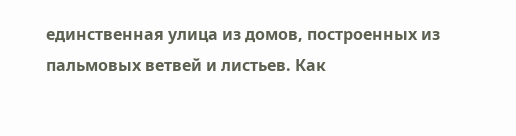единственная улица из домов, построенных из пальмовых ветвей и листьев. Как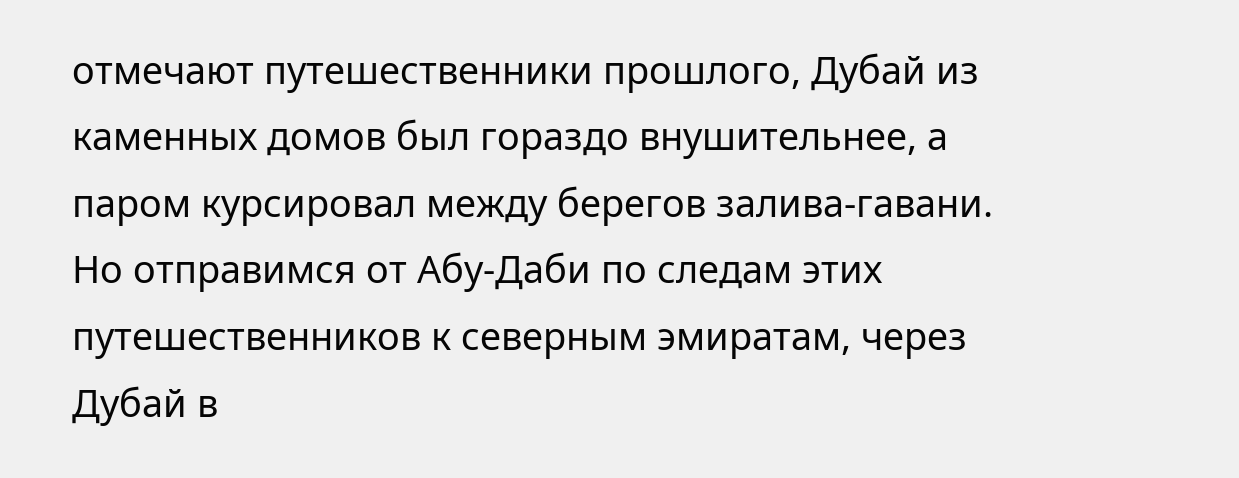отмечают путешественники прошлого, Дубай из каменных домов был гораздо внушительнее, а паром курсировал между берегов залива-гавани.
Но отправимся от Абу-Даби по следам этих путешественников к северным эмиратам, через Дубай в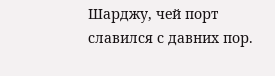Шарджу, чей порт славился с давних пор.